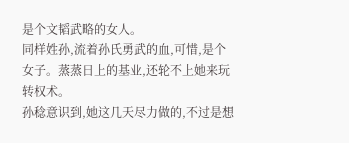是个文韬武略的女人。
同样姓孙,流着孙氏勇武的血,可惜,是个女子。蒸蒸日上的基业,还轮不上她来玩转权术。
孙稔意识到,她这几天尽力做的,不过是想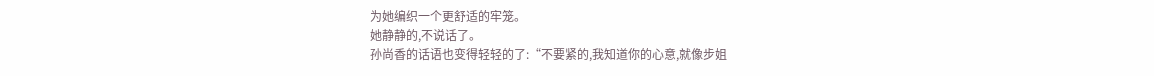为她编织一个更舒适的牢笼。
她静静的,不说话了。
孙尚香的话语也变得轻轻的了:“不要紧的,我知道你的心意,就像步姐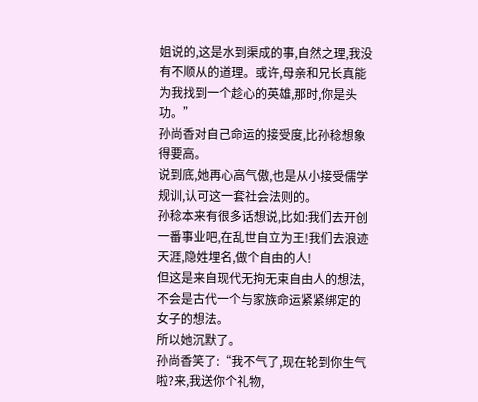姐说的,这是水到渠成的事,自然之理,我没有不顺从的道理。或许,母亲和兄长真能为我找到一个趁心的英雄,那时,你是头功。”
孙尚香对自己命运的接受度,比孙稔想象得要高。
说到底,她再心高气傲,也是从小接受儒学规训,认可这一套社会法则的。
孙稔本来有很多话想说,比如:我们去开创一番事业吧,在乱世自立为王!我们去浪迹天涯,隐姓埋名,做个自由的人!
但这是来自现代无拘无束自由人的想法,不会是古代一个与家族命运紧紧绑定的女子的想法。
所以她沉默了。
孙尚香笑了:“我不气了,现在轮到你生气啦?来,我送你个礼物,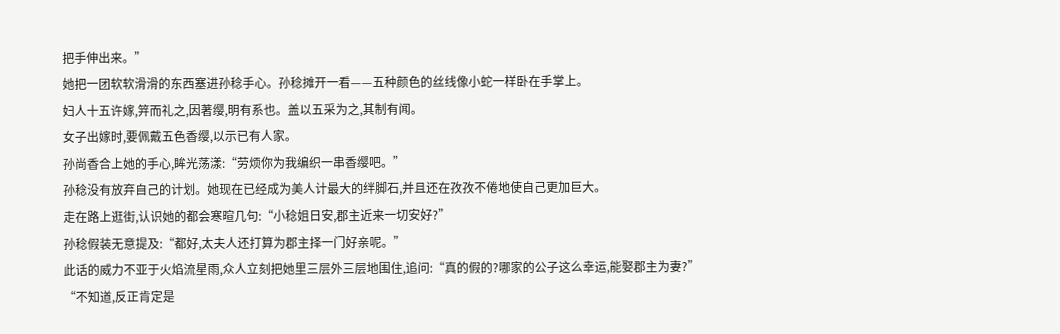把手伸出来。”
她把一团软软滑滑的东西塞进孙稔手心。孙稔摊开一看——五种颜色的丝线像小蛇一样卧在手掌上。
妇人十五许嫁,笄而礼之,因著缨,明有系也。盖以五采为之,其制有闻。
女子出嫁时,要佩戴五色香缨,以示已有人家。
孙尚香合上她的手心,眸光荡漾:“劳烦你为我编织一串香缨吧。”
孙稔没有放弃自己的计划。她现在已经成为美人计最大的绊脚石,并且还在孜孜不倦地使自己更加巨大。
走在路上逛街,认识她的都会寒暄几句:“小稔姐日安,郡主近来一切安好?”
孙稔假装无意提及:“都好,太夫人还打算为郡主择一门好亲呢。”
此话的威力不亚于火焰流星雨,众人立刻把她里三层外三层地围住,追问:“真的假的?哪家的公子这么幸运,能娶郡主为妻?”
“不知道,反正肯定是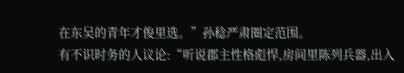在东吴的青年才俊里选。”孙稔严肃圈定范围。
有不识时务的人议论:“听说郡主性格彪悍,房间里陈列兵器,出入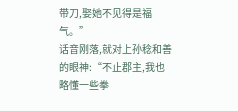带刀,娶她不见得是福气。”
话音刚落,就对上孙稔和善的眼神:“不止郡主,我也略懂一些拳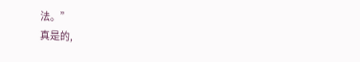法。”
真是的,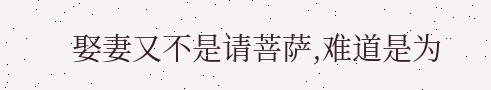娶妻又不是请菩萨,难道是为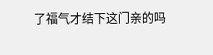了福气才结下这门亲的吗